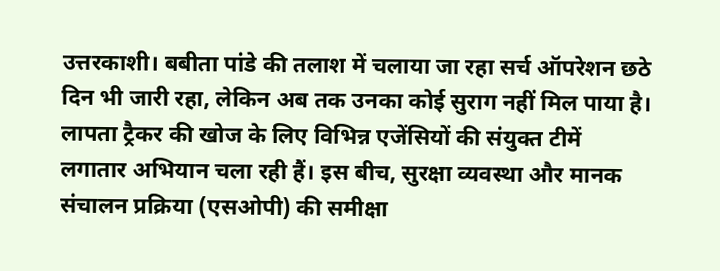उत्तरकाशी। बबीता पांडे की तलाश में चलाया जा रहा सर्च ऑपरेशन छठे दिन भी जारी रहा, लेकिन अब तक उनका कोई सुराग नहीं मिल पाया है। लापता ट्रैकर की खोज के लिए विभिन्न एजेंसियों की संयुक्त टीमें लगातार अभियान चला रही हैं। इस बीच, सुरक्षा व्यवस्था और मानक संचालन प्रक्रिया (एसओपी) की समीक्षा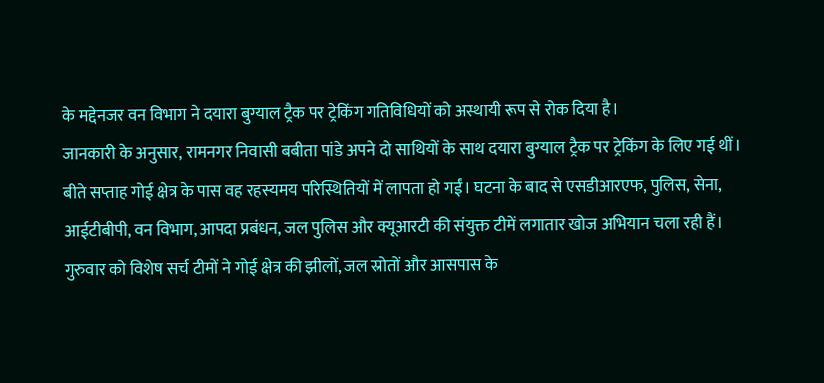के मद्देनजर वन विभाग ने दयारा बुग्याल ट्रैक पर ट्रेकिंग गतिविधियों को अस्थायी रूप से रोक दिया है।
जानकारी के अनुसार, रामनगर निवासी बबीता पांडे अपने दो साथियों के साथ दयारा बुग्याल ट्रैक पर ट्रेकिंग के लिए गई थीं। बीते सप्ताह गोई क्षेत्र के पास वह रहस्यमय परिस्थितियों में लापता हो गईं। घटना के बाद से एसडीआरएफ, पुलिस, सेना, आईटीबीपी, वन विभाग, आपदा प्रबंधन, जल पुलिस और क्यूआरटी की संयुक्त टीमें लगातार खोज अभियान चला रही हैं।
गुरुवार को विशेष सर्च टीमों ने गोई क्षेत्र की झीलों, जल स्रोतों और आसपास के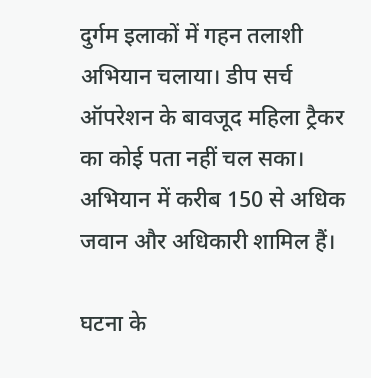दुर्गम इलाकों में गहन तलाशी अभियान चलाया। डीप सर्च ऑपरेशन के बावजूद महिला ट्रैकर का कोई पता नहीं चल सका। अभियान में करीब 150 से अधिक जवान और अधिकारी शामिल हैं।

घटना के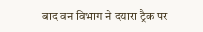बाद वन विभाग ने दयारा ट्रैक पर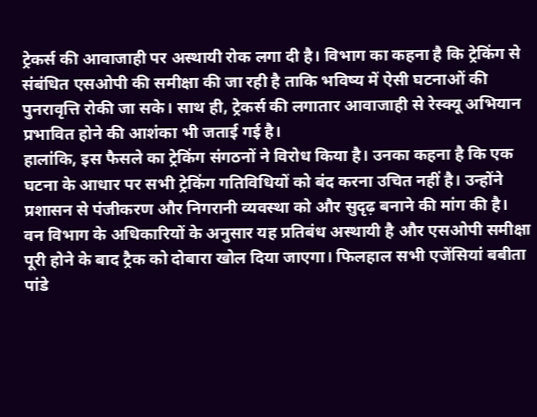ट्रेकर्स की आवाजाही पर अस्थायी रोक लगा दी है। विभाग का कहना है कि ट्रेकिंग से संबंधित एसओपी की समीक्षा की जा रही है ताकि भविष्य में ऐसी घटनाओं की पुनरावृत्ति रोकी जा सके। साथ ही, ट्रेकर्स की लगातार आवाजाही से रेस्क्यू अभियान प्रभावित होने की आशंका भी जताई गई है।
हालांकि, इस फैसले का ट्रेकिंग संगठनों ने विरोध किया है। उनका कहना है कि एक घटना के आधार पर सभी ट्रेकिंग गतिविधियों को बंद करना उचित नहीं है। उन्होंने प्रशासन से पंजीकरण और निगरानी व्यवस्था को और सुदृढ़ बनाने की मांग की है।
वन विभाग के अधिकारियों के अनुसार यह प्रतिबंध अस्थायी है और एसओपी समीक्षा पूरी होने के बाद ट्रैक को दोबारा खोल दिया जाएगा। फिलहाल सभी एजेंसियां बबीता पांडे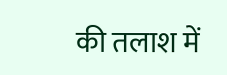की तलाश में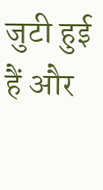जुटी हुई हैं और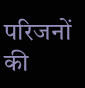परिजनों की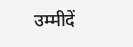उम्मीदें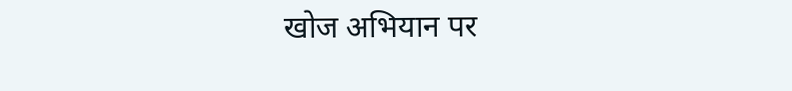खोज अभियान पर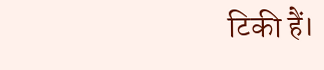टिकी हैं।